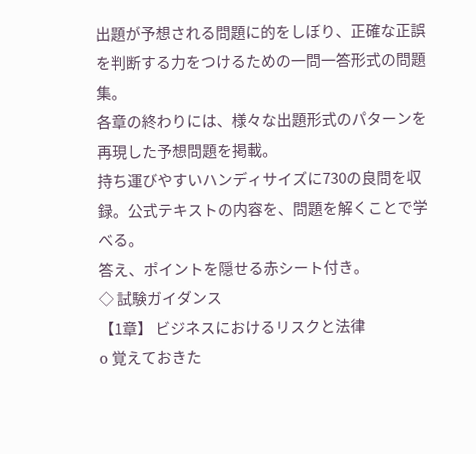出題が予想される問題に的をしぼり、正確な正誤を判断する力をつけるための一問一答形式の問題集。
各章の終わりには、様々な出題形式のパターンを再現した予想問題を掲載。
持ち運びやすいハンディサイズに730の良問を収録。公式テキストの内容を、問題を解くことで学べる。
答え、ポイントを隠せる赤シート付き。
◇ 試験ガイダンス
【1章】 ビジネスにおけるリスクと法律
o 覚えておきた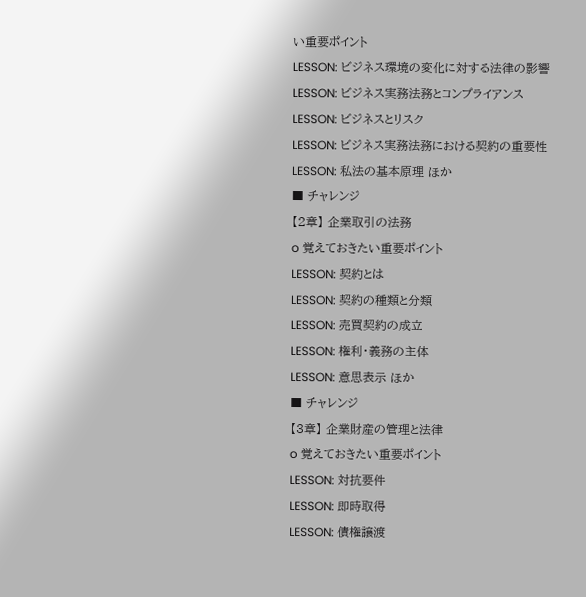い重要ポイント
LESSON: ビジネス環境の変化に対する法律の影響
LESSON: ビジネス実務法務とコンプライアンス
LESSON: ビジネスとリスク
LESSON: ビジネス実務法務における契約の重要性
LESSON: 私法の基本原理 ほか
■ チャレンジ
【2章】 企業取引の法務
o 覚えておきたい重要ポイント
LESSON: 契約とは
LESSON: 契約の種類と分類
LESSON: 売買契約の成立
LESSON: 権利・義務の主体
LESSON: 意思表示 ほか
■ チャレンジ
【3章】 企業財産の管理と法律
o 覚えておきたい重要ポイント
LESSON: 対抗要件
LESSON: 即時取得
LESSON: 債権譲渡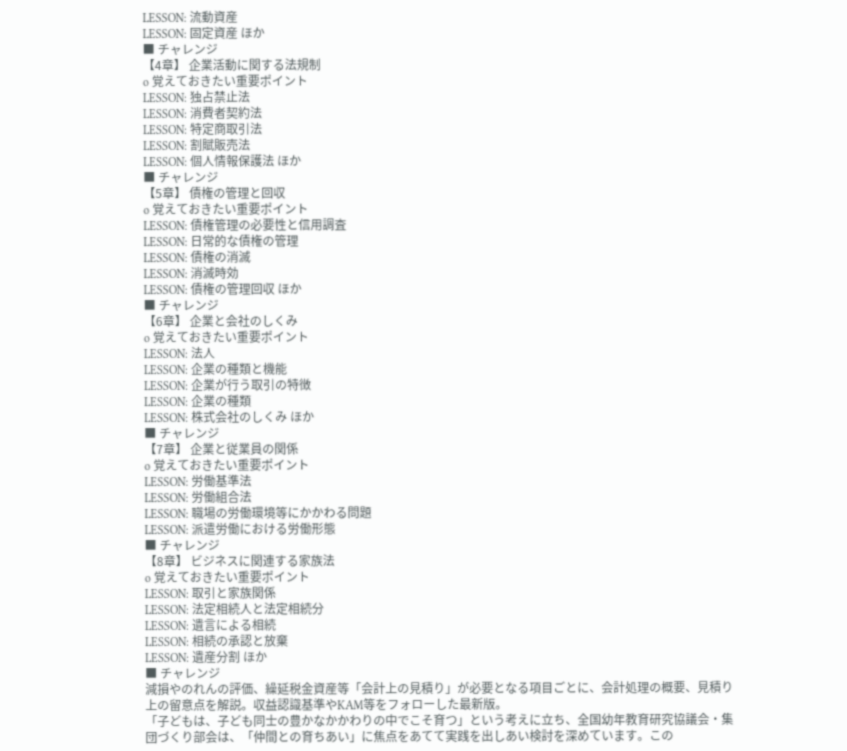LESSON: 流動資産
LESSON: 固定資産 ほか
■ チャレンジ
【4章】 企業活動に関する法規制
o 覚えておきたい重要ポイント
LESSON: 独占禁止法
LESSON: 消費者契約法
LESSON: 特定商取引法
LESSON: 割賦販売法
LESSON: 個人情報保護法 ほか
■ チャレンジ
【5章】 債権の管理と回収
o 覚えておきたい重要ポイント
LESSON: 債権管理の必要性と信用調査
LESSON: 日常的な債権の管理
LESSON: 債権の消滅
LESSON: 消滅時効
LESSON: 債権の管理回収 ほか
■ チャレンジ
【6章】 企業と会社のしくみ
o 覚えておきたい重要ポイント
LESSON: 法人
LESSON: 企業の種類と機能
LESSON: 企業が行う取引の特徴
LESSON: 企業の種類
LESSON: 株式会社のしくみ ほか
■ チャレンジ
【7章】 企業と従業員の関係
o 覚えておきたい重要ポイント
LESSON: 労働基準法
LESSON: 労働組合法
LESSON: 職場の労働環境等にかかわる問題
LESSON: 派遣労働における労働形態
■ チャレンジ
【8章】 ビジネスに関連する家族法
o 覚えておきたい重要ポイント
LESSON: 取引と家族関係
LESSON: 法定相続人と法定相続分
LESSON: 遺言による相続
LESSON: 相続の承認と放棄
LESSON: 遺産分割 ほか
■ チャレンジ
減損やのれんの評価、繰延税金資産等「会計上の見積り」が必要となる項目ごとに、会計処理の概要、見積り上の留意点を解説。収益認識基準やKAM等をフォローした最新版。
「子どもは、子ども同士の豊かなかかわりの中でこそ育つ」という考えに立ち、全国幼年教育研究協議会・集団づくり部会は、「仲間との育ちあい」に焦点をあてて実践を出しあい検討を深めています。この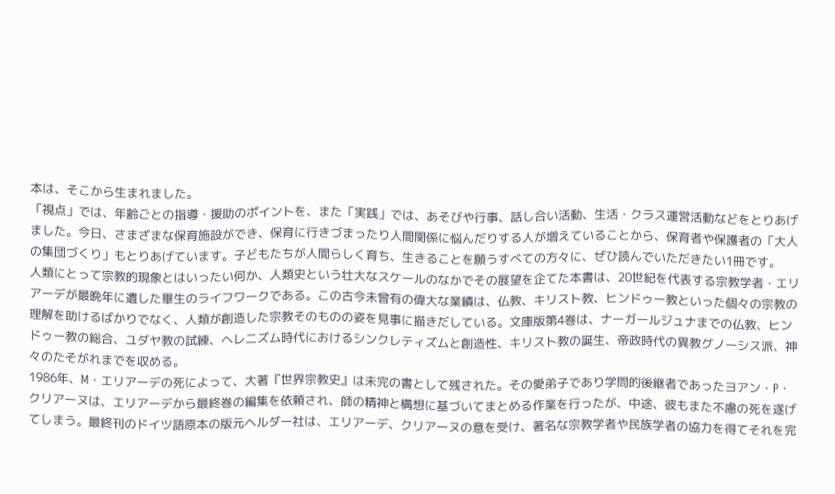本は、そこから生まれました。
「視点」では、年齢ごとの指導・援助のポイントを、また「実践」では、あそびや行事、話し合い活動、生活・クラス運営活動などをとりあげました。今日、さまざまな保育施設ができ、保育に行きづまったり人間関係に悩んだりする人が増えていることから、保育者や保護者の「大人の集団づくり」もとりあげています。子どもたちが人間らしく育ち、生きることを願うすべての方々に、ぜひ読んでいただきたい1冊です。
人類にとって宗教的現象とはいったい何か、人類史という壮大なスケールのなかでその展望を企てた本書は、20世紀を代表する宗教学者・エリアーデが最晩年に遺した畢生のライフワークである。この古今未曾有の偉大な業績は、仏教、キリスト教、ヒンドゥー教といった個々の宗教の理解を助けるばかりでなく、人類が創造した宗教そのものの姿を見事に描きだしている。文庫版第4巻は、ナーガールジュナまでの仏教、ヒンドゥー教の総合、ユダヤ教の試練、ヘレニズム時代におけるシンクレティズムと創造性、キリスト教の誕生、帝政時代の異教グノーシス派、神々のたそがれまでを収める。
1986年、M・エリアーデの死によって、大著『世界宗教史』は未完の書として残された。その愛弟子であり学問的後継者であったヨアン・P・クリアーヌは、エリアーデから最終巻の編集を依頼され、師の精神と構想に基づいてまとめる作業を行ったが、中途、彼もまた不慮の死を遂げてしまう。最終刊のドイツ語原本の版元ヘルダー社は、エリアーデ、クリアーヌの意を受け、著名な宗教学者や民族学者の協力を得てそれを完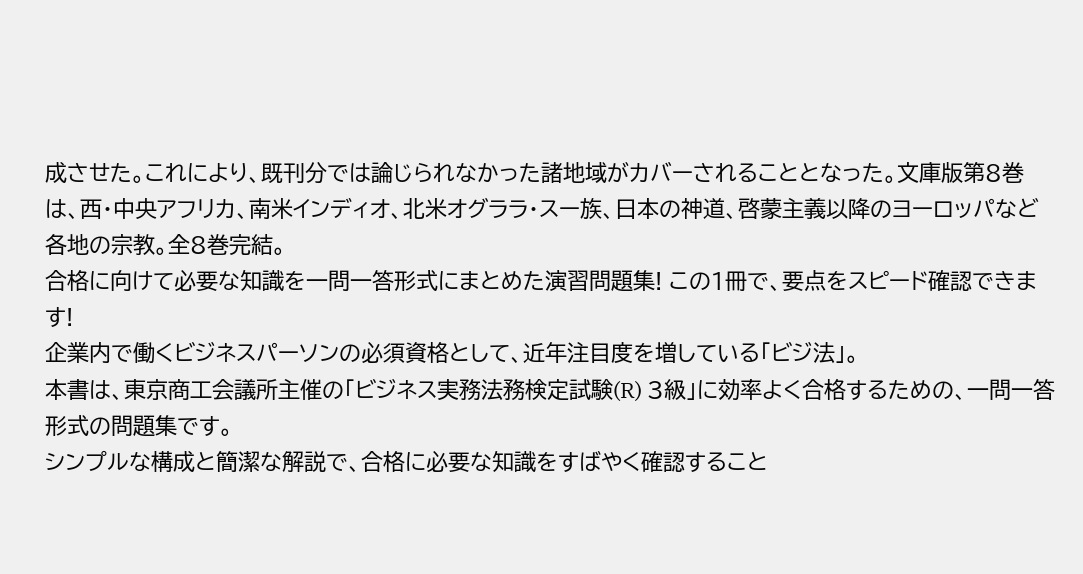成させた。これにより、既刊分では論じられなかった諸地域がカバーされることとなった。文庫版第8巻は、西・中央アフリカ、南米インディオ、北米オグララ・スー族、日本の神道、啓蒙主義以降のヨーロッパなど各地の宗教。全8巻完結。
合格に向けて必要な知識を一問一答形式にまとめた演習問題集! この1冊で、要点をスピード確認できます!
企業内で働くビジネスパーソンの必須資格として、近年注目度を増している「ビジ法」。
本書は、東京商工会議所主催の「ビジネス実務法務検定試験(R) 3級」に効率よく合格するための、一問一答形式の問題集です。
シンプルな構成と簡潔な解説で、合格に必要な知識をすばやく確認すること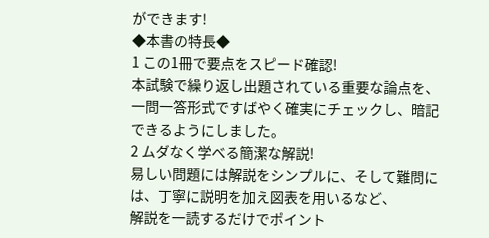ができます!
◆本書の特長◆
1 この1冊で要点をスピード確認!
本試験で繰り返し出題されている重要な論点を、一問一答形式ですばやく確実にチェックし、暗記できるようにしました。
2 ムダなく学べる簡潔な解説!
易しい問題には解説をシンプルに、そして難問には、丁寧に説明を加え図表を用いるなど、
解説を一読するだけでポイント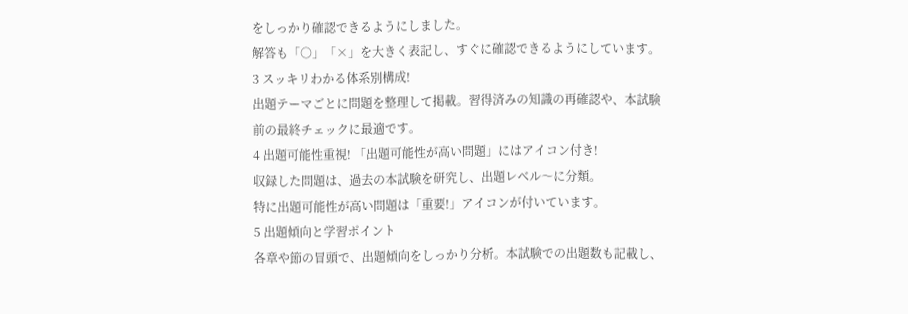をしっかり確認できるようにしました。
解答も「○」「×」を大きく表記し、すぐに確認できるようにしています。
3 スッキリわかる体系別構成!
出題テーマごとに問題を整理して掲載。習得済みの知識の再確認や、本試験前の最終チェックに最適です。
4 出題可能性重視! 「出題可能性が高い問題」にはアイコン付き!
収録した問題は、過去の本試験を研究し、出題レベル〜に分類。
特に出題可能性が高い問題は「重要!」アイコンが付いています。
5 出題傾向と学習ポイント
各章や節の冒頭で、出題傾向をしっかり分析。本試験での出題数も記載し、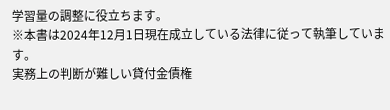学習量の調整に役立ちます。
※本書は2024年12月1日現在成立している法律に従って執筆しています。
実務上の判断が難しい貸付金債権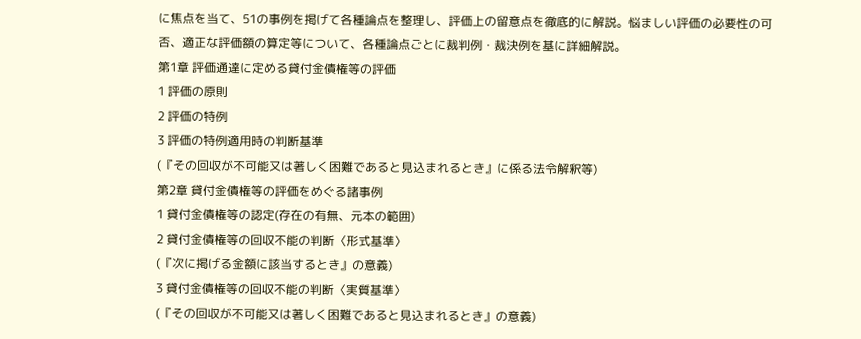に焦点を当て、51の事例を掲げて各種論点を整理し、評価上の留意点を徹底的に解説。悩ましい評価の必要性の可否、適正な評価額の算定等について、各種論点ごとに裁判例・裁決例を基に詳細解説。
第1章 評価通達に定める貸付金債権等の評価
1 評価の原則
2 評価の特例
3 評価の特例適用時の判断基準
(『その回収が不可能又は著しく困難であると見込まれるとき』に係る法令解釈等)
第2章 貸付金債権等の評価をめぐる諸事例
1 貸付金債権等の認定(存在の有無、元本の範囲)
2 貸付金債権等の回収不能の判断〈形式基準〉
(『次に掲げる金額に該当するとき』の意義)
3 貸付金債権等の回収不能の判断〈実質基準〉
(『その回収が不可能又は著しく困難であると見込まれるとき』の意義)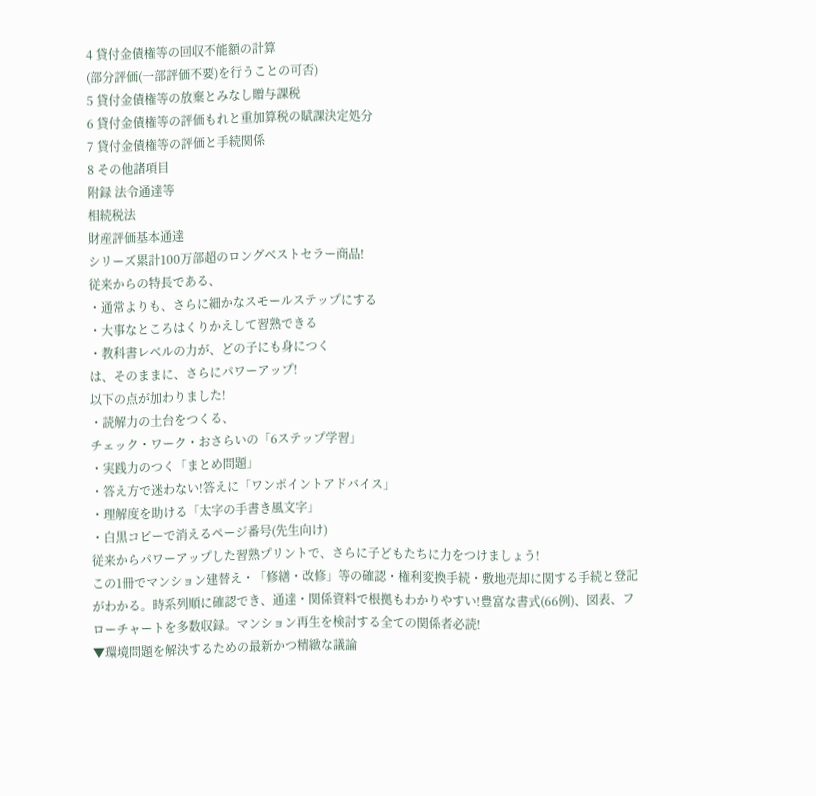4 貸付金債権等の回収不能額の計算
(部分評価(一部評価不要)を行うことの可否)
5 貸付金債権等の放棄とみなし贈与課税
6 貸付金債権等の評価もれと重加算税の賦課決定処分
7 貸付金債権等の評価と手続関係
8 その他諸項目
附録 法令通達等
相続税法
財産評価基本通達
シリーズ累計100万部超のロングベストセラー商品!
従来からの特長である、
・通常よりも、さらに細かなスモールステップにする
・大事なところはくりかえして習熟できる
・教科書レベルの力が、どの子にも身につく
は、そのままに、さらにパワーアップ!
以下の点が加わりました!
・読解力の土台をつくる、
チェック・ワーク・おさらいの「6ステップ学習」
・実践力のつく「まとめ問題」
・答え方で迷わない!答えに「ワンポイントアドバイス」
・理解度を助ける「太字の手書き風文字」
・白黒コピーで消えるページ番号(先生向け)
従来からパワーアップした習熟プリントで、さらに子どもたちに力をつけましょう!
この1冊でマンション建替え・「修繕・改修」等の確認・権利変換手続・敷地売却に関する手続と登記がわかる。時系列順に確認でき、通達・関係資料で根拠もわかりやすい!豊富な書式(66例)、図表、フローチャートを多数収録。マンション再生を検討する全ての関係者必読!
▼環境問題を解決するための最新かつ精緻な議論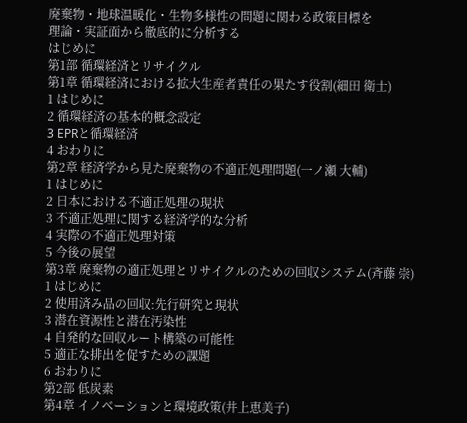廃棄物・地球温暖化・生物多様性の問題に関わる政策目標を
理論・実証面から徹底的に分析する
はじめに
第1部 循環経済とリサイクル
第1章 循環経済における拡大生産者責任の果たす役割(細田 衛士)
1 はじめに
2 循環経済の基本的概念設定
3 EPRと循環経済
4 おわりに
第2章 経済学から見た廃棄物の不適正処理問題(一ノ瀬 大輔)
1 はじめに
2 日本における不適正処理の現状
3 不適正処理に関する経済学的な分析
4 実際の不適正処理対策
5 今後の展望
第3章 廃棄物の適正処理とリサイクルのための回収システム(斉藤 崇)
1 はじめに
2 使用済み品の回収:先行研究と現状
3 潜在資源性と潜在汚染性
4 自発的な回収ルート構築の可能性
5 適正な排出を促すための課題
6 おわりに
第2部 低炭素
第4章 イノベーションと環境政策(井上恵美子)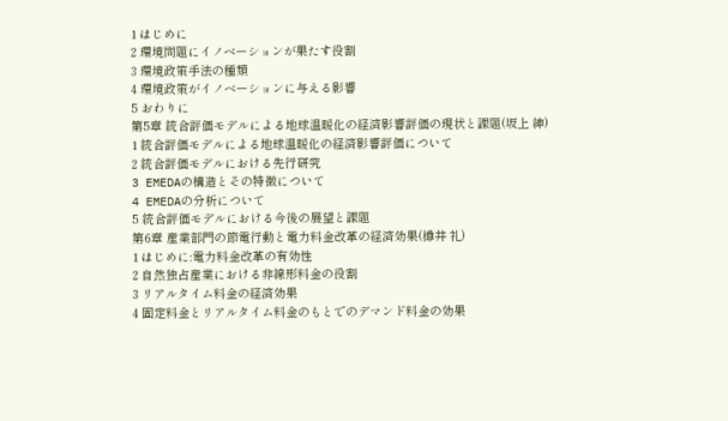1 はじめに
2 環境問題にイノベーションが果たす役割
3 環境政策手法の種類
4 環境政策がイノベーションに与える影響
5 おわりに
第5章 統合評価モデルによる地球温暖化の経済影響評価の現状と課題(坂上 紳)
1 統合評価モデルによる地球温暖化の経済影響評価について
2 統合評価モデルにおける先行研究
3 EMEDAの構造とその特徴について
4 EMEDAの分析について
5 統合評価モデルにおける今後の展望と課題
第6章 産業部門の節電行動と電力料金改革の経済効果(樽井 礼)
1 はじめに:電力料金改革の有効性
2 自然独占産業における非線形料金の役割
3 リアルタイム料金の経済効果
4 固定料金とリアルタイム料金のもとでのデマンド料金の効果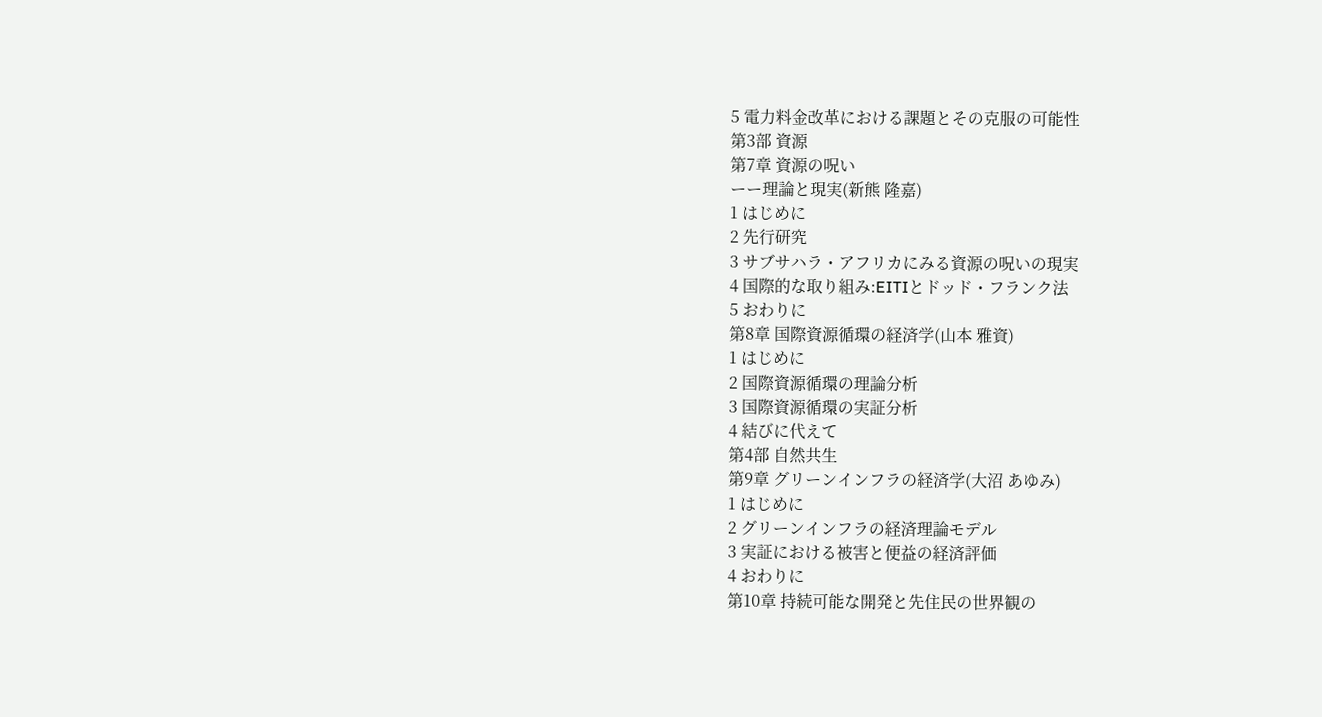5 電力料金改革における課題とその克服の可能性
第3部 資源
第7章 資源の呪い
ーー理論と現実(新熊 隆嘉)
1 はじめに
2 先行研究
3 サブサハラ・アフリカにみる資源の呪いの現実
4 国際的な取り組み:EITIとドッド・フランク法
5 おわりに
第8章 国際資源循環の経済学(山本 雅資)
1 はじめに
2 国際資源循環の理論分析
3 国際資源循環の実証分析
4 結びに代えて
第4部 自然共生
第9章 グリーンインフラの経済学(大沼 あゆみ)
1 はじめに
2 グリーンインフラの経済理論モデル
3 実証における被害と便益の経済評価
4 おわりに
第10章 持続可能な開発と先住民の世界観の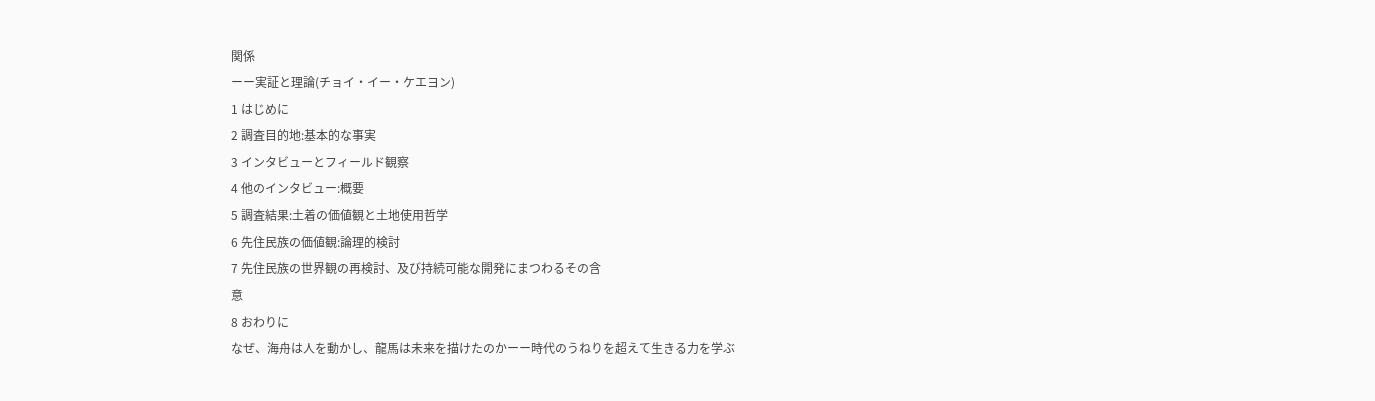関係
ーー実証と理論(チョイ・イー・ケエヨン)
1 はじめに
2 調査目的地:基本的な事実
3 インタビューとフィールド観察
4 他のインタビュー:概要
5 調査結果:土着の価値観と土地使用哲学
6 先住民族の価値観:論理的検討
7 先住民族の世界観の再検討、及び持続可能な開発にまつわるその含
意
8 おわりに
なぜ、海舟は人を動かし、龍馬は未来を描けたのかーー時代のうねりを超えて生きる力を学ぶ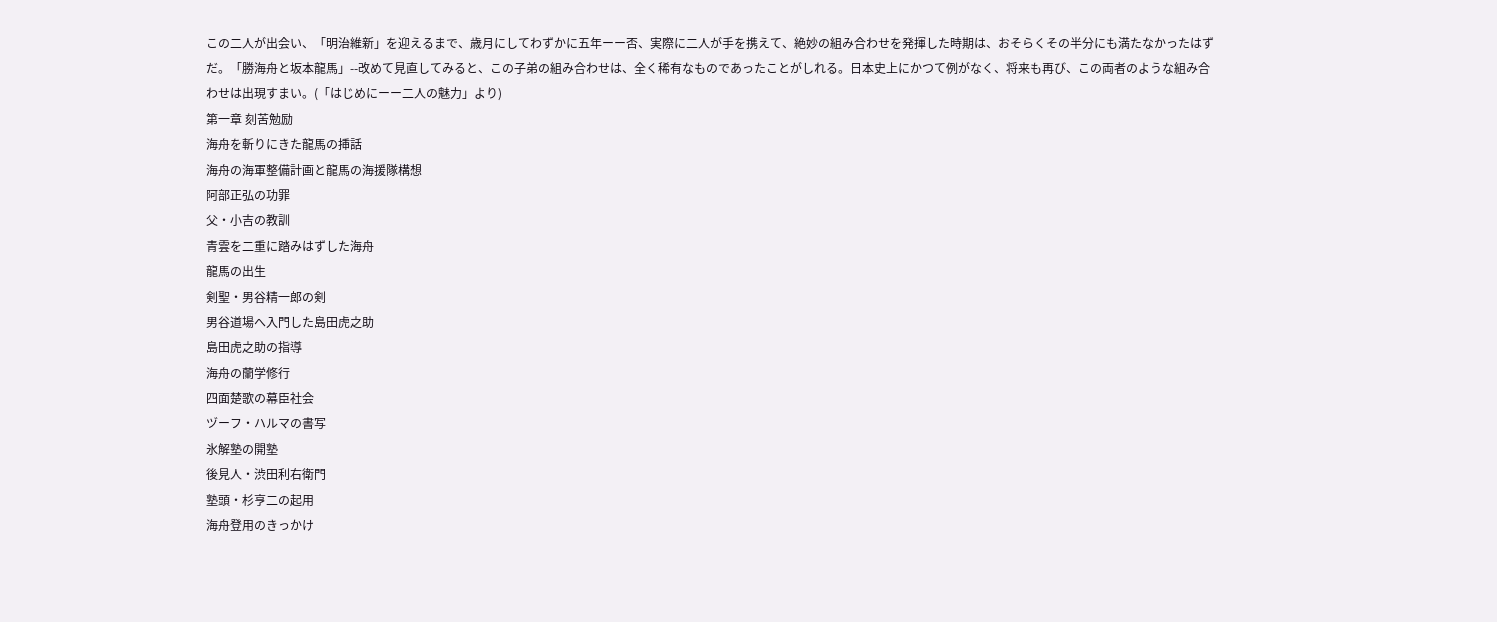この二人が出会い、「明治維新」を迎えるまで、歳月にしてわずかに五年ーー否、実際に二人が手を携えて、絶妙の組み合わせを発揮した時期は、おそらくその半分にも満たなかったはずだ。「勝海舟と坂本龍馬」--改めて見直してみると、この子弟の組み合わせは、全く稀有なものであったことがしれる。日本史上にかつて例がなく、将来も再び、この両者のような組み合わせは出現すまい。(「はじめにーー二人の魅力」より)
第一章 刻苦勉励
海舟を斬りにきた龍馬の挿話
海舟の海軍整備計画と龍馬の海援隊構想
阿部正弘の功罪
父・小吉の教訓
青雲を二重に踏みはずした海舟
龍馬の出生
剣聖・男谷精一郎の剣
男谷道場へ入門した島田虎之助
島田虎之助の指導
海舟の蘭学修行
四面楚歌の幕臣社会
ヅーフ・ハルマの書写
氷解塾の開塾
後見人・渋田利右衛門
塾頭・杉亨二の起用
海舟登用のきっかけ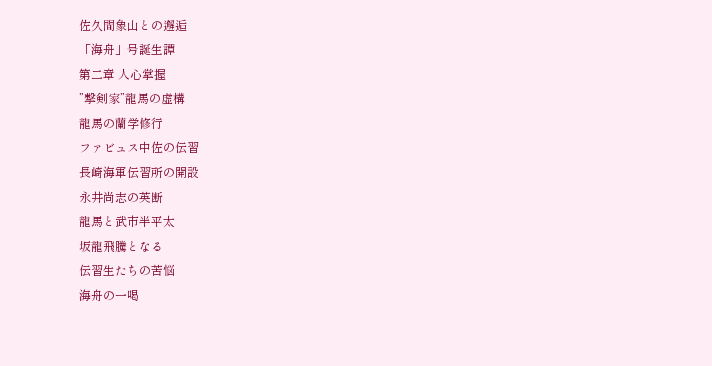佐久間象山との邂逅
「海舟」号誕生譚
第二章 人心掌握
”撃剣家”龍馬の虚構
龍馬の蘭学修行
ファビュス中佐の伝習
長崎海軍伝習所の開設
永井尚志の英断
龍馬と武市半平太
坂龍飛騰となる
伝習生たちの苦悩
海舟の一喝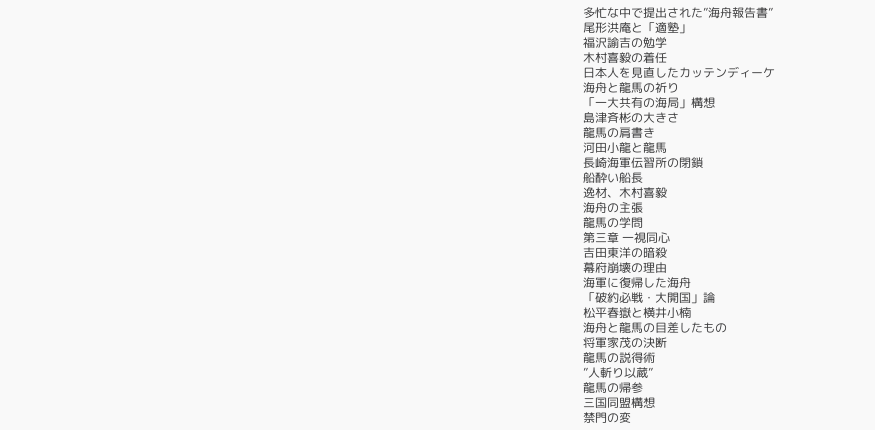多忙な中で提出された”海舟報告書”
尾形洪庵と「適塾」
福沢諭吉の勉学
木村喜毅の着任
日本人を見直したカッテンディーケ
海舟と龍馬の祈り
「一大共有の海局」構想
島津斉彬の大きさ
龍馬の肩書き
河田小龍と龍馬
長崎海軍伝習所の閉鎖
船酔い船長
逸材、木村喜毅
海舟の主張
龍馬の学問
第三章 一視同心
吉田東洋の暗殺
幕府崩壊の理由
海軍に復帰した海舟
「破約必戦・大開国」論
松平春嶽と横井小楠
海舟と龍馬の目差したもの
将軍家茂の決断
龍馬の説得術
”人斬り以蔵”
龍馬の帰参
三国同盟構想
禁門の変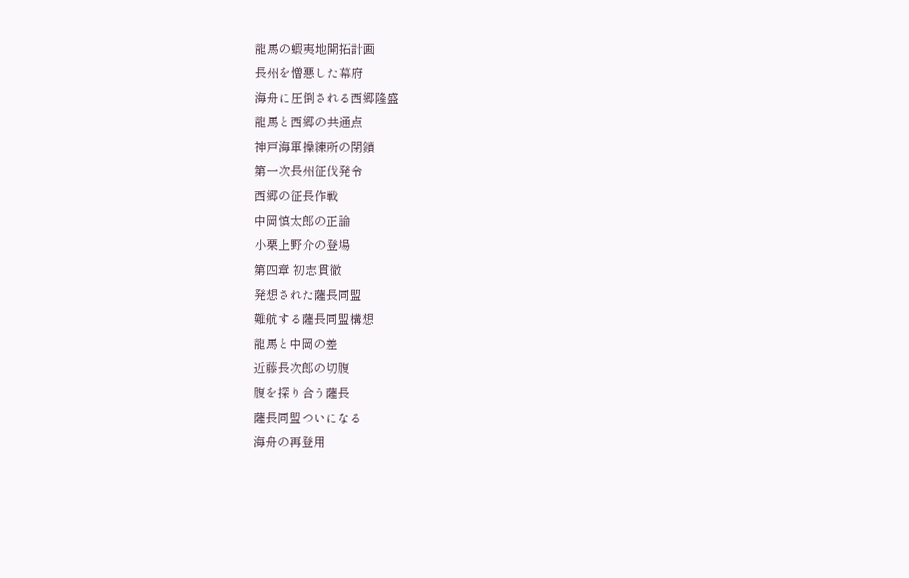龍馬の蝦夷地開拓計画
長州を憎悪した幕府
海舟に圧倒される西郷隆盛
龍馬と西郷の共通点
神戸海軍操練所の閉鎖
第一次長州征伐発令
西郷の征長作戦
中岡慎太郎の正論
小栗上野介の登場
第四章 初志貫徹
発想された薩長同盟
難航する薩長同盟構想
龍馬と中岡の差
近藤長次郎の切腹
腹を探り合う薩長
薩長同盟ついになる
海舟の再登用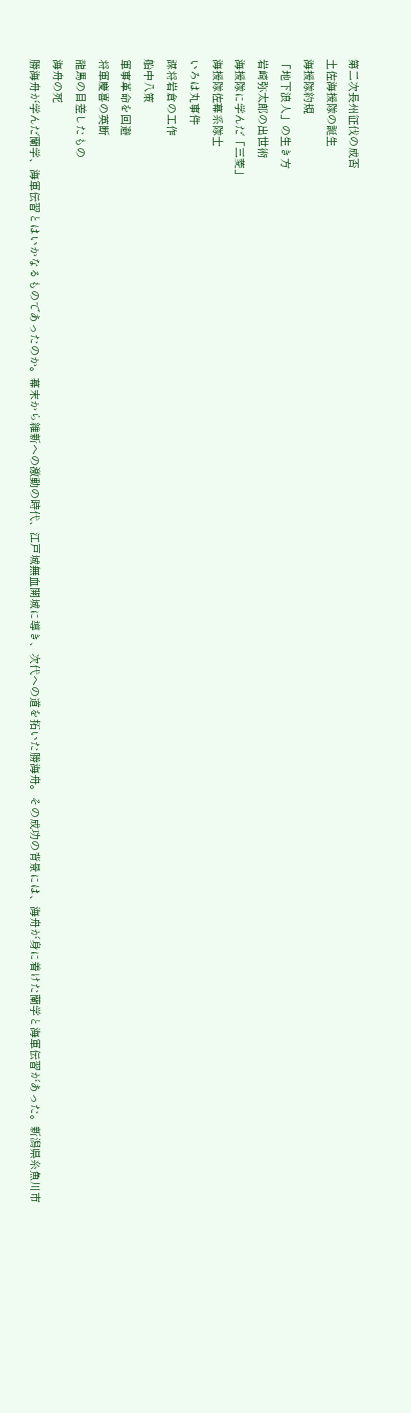第二次長州征伐の成否
土佐海援隊の誕生
海援隊約規
「地下浪人」の生き方
岩崎弥太郎の出世術
海援隊に学んだ「三菱」
海援隊佐幕系隊士
いろは丸事件
謀将岩倉の工作
船中八策
軍事革命を回避
将軍慶喜の英断
龍馬の目差したもの
海舟の死
勝海舟が学んだ蘭学、海軍伝習とはいかなるものであったのか。幕末から維新への激動の時代、江戸城無血開城に導き、次代への道を拓いた勝海舟。その成功の背景には、海舟が身に着けた蘭学と海軍伝習があった。新潟県糸魚川市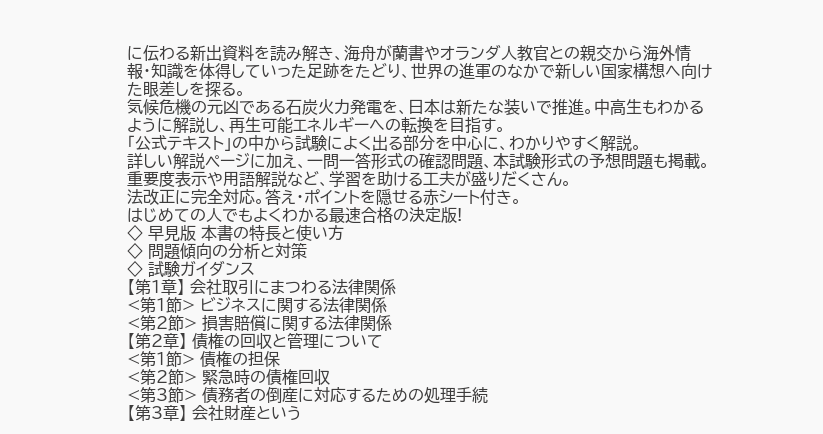に伝わる新出資料を読み解き、海舟が蘭書やオランダ人教官との親交から海外情報・知識を体得していった足跡をたどり、世界の進軍のなかで新しい国家構想へ向けた眼差しを探る。
気候危機の元凶である石炭火力発電を、日本は新たな装いで推進。中高生もわかるように解説し、再生可能エネルギーへの転換を目指す。
「公式テキスト」の中から試験によく出る部分を中心に、わかりやすく解説。
詳しい解説ページに加え、一問一答形式の確認問題、本試験形式の予想問題も掲載。
重要度表示や用語解説など、学習を助ける工夫が盛りだくさん。
法改正に完全対応。答え・ポイントを隠せる赤シート付き。
はじめての人でもよくわかる最速合格の決定版!
◇ 早見版 本書の特長と使い方
◇ 問題傾向の分析と対策
◇ 試験ガイダンス
【第1章】 会社取引にまつわる法律関係
<第1節> ビジネスに関する法律関係
<第2節> 損害賠償に関する法律関係
【第2章】 債権の回収と管理について
<第1節> 債権の担保
<第2節> 緊急時の債権回収
<第3節> 債務者の倒産に対応するための処理手続
【第3章】 会社財産という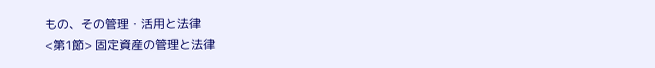もの、その管理・活用と法律
<第1節> 固定資産の管理と法律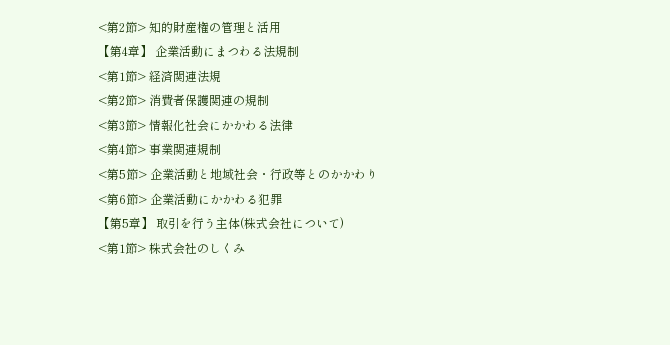<第2節> 知的財産権の管理と活用
【第4章】 企業活動にまつわる法規制
<第1節> 経済関連法規
<第2節> 消費者保護関連の規制
<第3節> 情報化社会にかかわる法律
<第4節> 事業関連規制
<第5節> 企業活動と地域社会・行政等とのかかわり
<第6節> 企業活動にかかわる犯罪
【第5章】 取引を行う主体(株式会社について)
<第1節> 株式会社のしくみ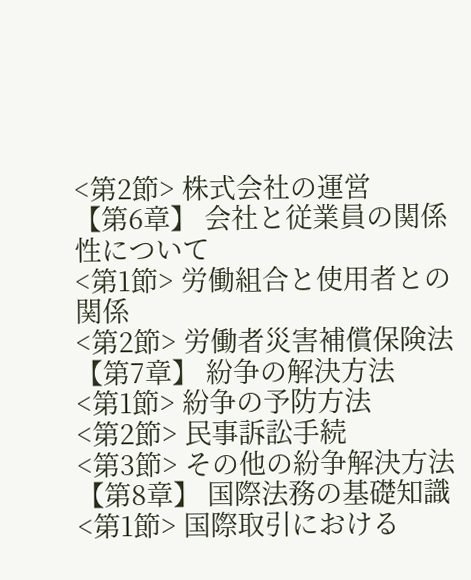<第2節> 株式会社の運営
【第6章】 会社と従業員の関係性について
<第1節> 労働組合と使用者との関係
<第2節> 労働者災害補償保険法
【第7章】 紛争の解決方法
<第1節> 紛争の予防方法
<第2節> 民事訴訟手続
<第3節> その他の紛争解決方法
【第8章】 国際法務の基礎知識
<第1節> 国際取引における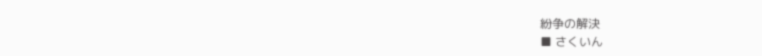紛争の解決
■ さくいん